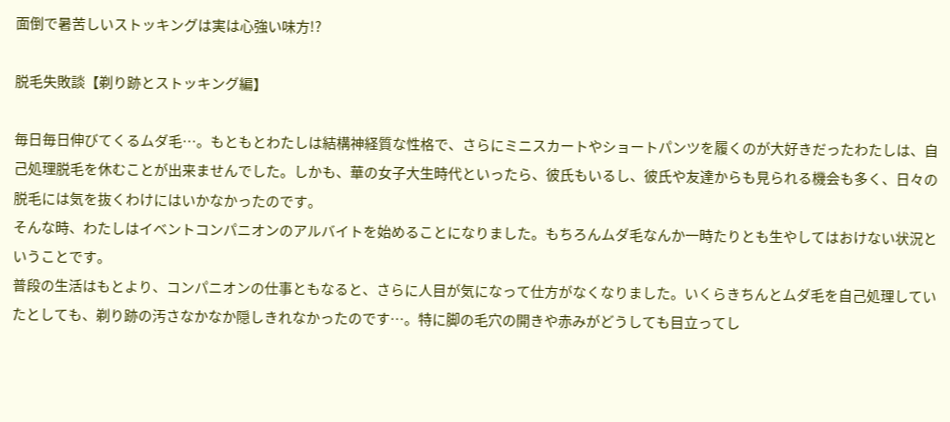面倒で暑苦しいストッキングは実は心強い味方!?

脱毛失敗談【剃り跡とストッキング編】

毎日毎日伸びてくるムダ毛…。もともとわたしは結構神経質な性格で、さらにミニスカートやショートパンツを履くのが大好きだったわたしは、自己処理脱毛を休むことが出来ませんでした。しかも、華の女子大生時代といったら、彼氏もいるし、彼氏や友達からも見られる機会も多く、日々の脱毛には気を抜くわけにはいかなかったのです。
そんな時、わたしはイベントコンパニオンのアルバイトを始めることになりました。もちろんムダ毛なんか一時たりとも生やしてはおけない状況ということです。
普段の生活はもとより、コンパニオンの仕事ともなると、さらに人目が気になって仕方がなくなりました。いくらきちんとムダ毛を自己処理していたとしても、剃り跡の汚さなかなか隠しきれなかったのです…。特に脚の毛穴の開きや赤みがどうしても目立ってし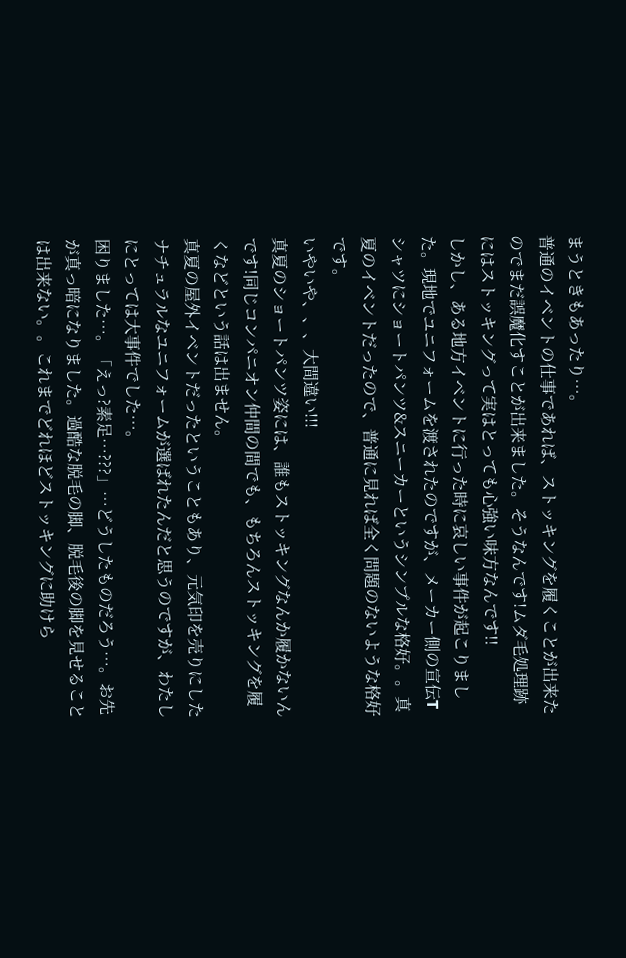まうときもあったり…。
普通のイベントの仕事であれば、ストッキングを履くことが出来たのでまだ誤魔化すことが出来ました。そうなんです!ムダ毛処理跡にはストッキングって実はとっても心強い味方なんです!!
しかし、ある地方イベントに行った時に哀しい事件が起こりました。現地でユニフォームを渡されたのですが、メーカー側の宣伝Tシャツにショートパンツ&スニーカーというシンプルな格好。。真夏のイベントだったので、普通に見れば全く問題のないような格好です。
いやいや、、、大間違い!!!
真夏のショートパンツ姿には、誰もストッキングなんか履かないんです!同じコンパニオン仲間の間でも、もちろんストッキングを履くなどという話は出ません。
真夏の屋外イベントだったということもあり、元気印を売りにしたナチュラルなユニフォームが選ばれたんだと思うのですが、わたしにとっては大事件でした…。
困りました…。「えっ?素足…???」…どうしたものだろう…。お先が真っ暗になりました。過酷な脱毛の脚、脱毛後の脚を見せることは出来ない。。これまでどれほどストッキングに助けら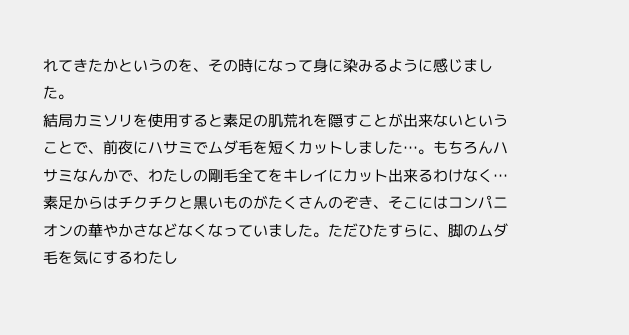れてきたかというのを、その時になって身に染みるように感じました。
結局カミソリを使用すると素足の肌荒れを隠すことが出来ないということで、前夜にハサミでムダ毛を短くカットしました…。もちろんハサミなんかで、わたしの剛毛全てをキレイにカット出来るわけなく…素足からはチクチクと黒いものがたくさんのぞき、そこにはコンパニオンの華やかさなどなくなっていました。ただひたすらに、脚のムダ毛を気にするわたし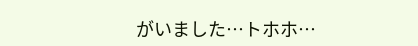がいました…トホホ…